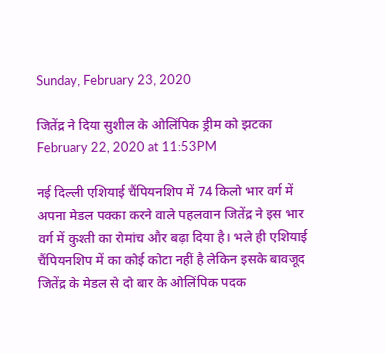Sunday, February 23, 2020

जितेंद्र ने दिया सुशील के ओलिंपिक ड्रीम को झटका February 22, 2020 at 11:53PM

नई दिल्ली एशियाई चैंपियनशिप में 74 किलो भार वर्ग में अपना मेडल पक्का करने वाले पहलवान जितेंद्र ने इस भार वर्ग में कुश्ती का रोमांच और बढ़ा दिया है। भले ही एशियाई चैंपियनशिप में का कोई कोटा नहीं है लेकिन इसके बावजूद जितेंद्र के मेडल से दो बार के ओलिंपिक पदक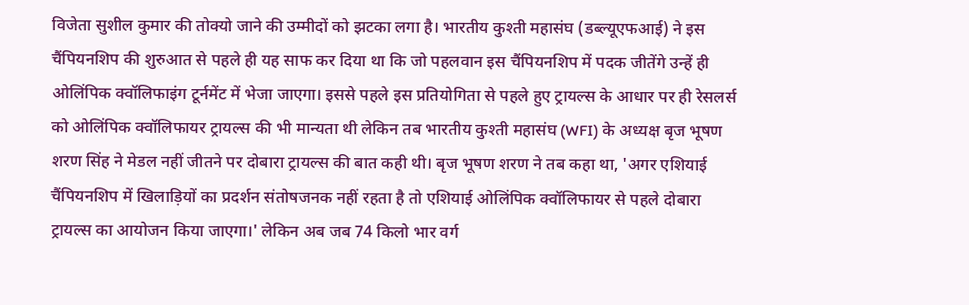विजेता सुशील कुमार की तोक्यो जाने की उम्मीदों को झटका लगा है। भारतीय कुश्ती महासंघ (डब्ल्यूएफआई) ने इस चैंपियनशिप की शुरुआत से पहले ही यह साफ कर दिया था कि जो पहलवान इस चैंपियनशिप में पदक जीतेंगे उन्हें ही ओलिंपिक क्वॉलिफाइंग टूर्नमेंट में भेजा जाएगा। इससे पहले इस प्रतियोगिता से पहले हुए ट्रायल्स के आधार पर ही रेसलर्स को ओलिंपिक क्वॉलिफायर ट्रायल्स की भी मान्यता थी लेकिन तब भारतीय कुश्ती महासंघ (WFI) के अध्यक्ष बृज भूषण शरण सिंह ने मेडल नहीं जीतने पर दोबारा ट्रायल्स की बात कही थी। बृज भूषण शरण ने तब कहा था, 'अगर एशियाई चैंपियनशिप में खिलाड़ियों का प्रदर्शन संतोषजनक नहीं रहता है तो एशियाई ओलिंपिक क्वॉलिफायर से पहले दोबारा ट्रायल्स का आयोजन किया जाएगा।' लेकिन अब जब 74 किलो भार वर्ग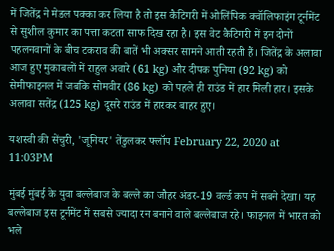में जितेंद्र ने मेडल पक्का कर लिया है तो इस कैटिगरी में ओलिंपिक क्वॉलिफाइंग टूर्नमेंट से सुशील कुमार का पत्ता कटता साफ दिख रहा है। इस वेट कैटिगरी में इन दोनों पहलनवानों के बीच टकराव की बातें भी अक्सर सामने आती रहती हैं। जितेंद्र के अलावा आज हुए मुकाबलों में राहुल अवारे (61 kg) और दीपक पुनिया (92 kg) को सेमीफाइनल में जबकि सोमवीर (86 kg) को पहले ही राउंड में हार मिली हार। इसके अलावा सतेंद्र (125 kg) दूसरे राउंड में हारकर बाहर हुए।

यशस्वी की सेंचुरी, 'जूनियर' तेंडुलकर फ्लॉप February 22, 2020 at 11:03PM

मुंबई मुंबई के युवा बल्लेबाज के बल्ले का जौहर अंडर-19 वर्ल्ड कप में सबने देखा। यह बल्लेबाज इस टूर्नमेंट में सबसे ज्यादा रन बनाने वाले बल्लेबाज रहे। फाइनल में भारत को भले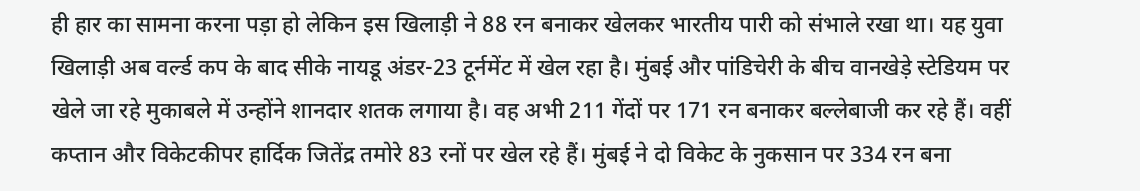ही हार का सामना करना पड़ा हो लेकिन इस खिलाड़ी ने 88 रन बनाकर खेलकर भारतीय पारी को संभाले रखा था। यह युवा खिलाड़ी अब वर्ल्ड कप के बाद सीके नायडू अंडर-23 टूर्नमेंट में खेल रहा है। मुंबई और पांडिचेरी के बीच वानखेड़े स्टेडियम पर खेले जा रहे मुकाबले में उन्होंने शानदार शतक लगाया है। वह अभी 211 गेंदों पर 171 रन बनाकर बल्लेबाजी कर रहे हैं। वहीं कप्तान और विकेटकीपर हार्दिक जितेंद्र तमोरे 83 रनों पर खेल रहे हैं। मुंबई ने दो विकेट के नुकसान पर 334 रन बना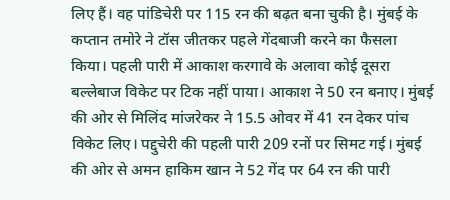लिए हैं। वह पांडिचेरी पर 115 रन की बढ़त बना चुकी है। मुंबई के कप्तान तमोरे ने टॉस जीतकर पहले गेंदबाजी करने का फैसला किया। पहली पारी में आकाश करगावे के अलावा कोई दूसरा बल्लेबाज विकेट पर टिक नहीं पाया। आकाश ने 50 रन बनाए। मुंबई की ओर से मिलिंद मांजरेकर ने 15.5 ओवर में 41 रन देकर पांच विकेट लिए। पद्दुचेरी की पहली पारी 209 रनों पर सिमट गई। मुंबई की ओर से अमन हाकिम खान ने 52 गेंद पर 64 रन की पारी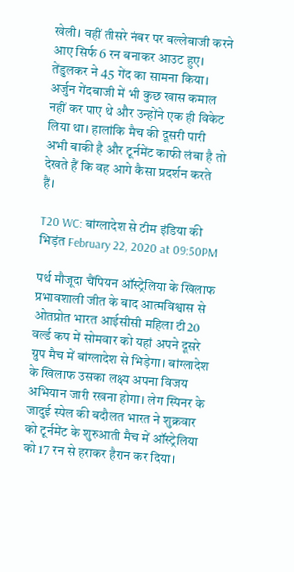खेली। वहीं तीसरे नंबर पर बल्लेबाजी करने आए सिर्फ 6 रन बनाकर आउट हुए। तेंडुलकर ने 45 गेंद का सामना किया। अर्जुन गेंदबाजी में भी कुछ खास कमाल नहीं कर पाए थे और उन्होंने एक ही विकेट लिया था। हालांकि मैच की दूसरी पारी अभी बाकी है और टूर्नमेंट काफी लंबा है तो देखते हैं कि वह आगे कैसा प्रदर्शन करते हैं।

T20 WC: बांग्लादेश से टीम इंडिया की भिड़ंत February 22, 2020 at 09:50PM

पर्थ मौजूदा चैंपियन ऑस्ट्रेलिया के खिलाफ प्रभावशाली जीत के बाद आत्मविश्वास से ओतप्रोत भारत आईसीसी महिला टी20 वर्ल्ड कप में सोमवार को यहां अपने दूसरे ग्रुप मैच में बांग्लादेश से भिड़ेगा। बांग्लादेश के खिलाफ उसका लक्ष्य अपना विजय अभियान जारी रखना होगा। लेग स्पिनर के जादुई स्पेल की बदौलत भारत ने शुक्रवार को टूर्नमेंट के शुरुआती मैच में ऑस्ट्रेलिया को 17 रन से हराकर हैरान कर दिया।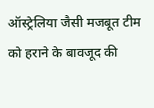ऑस्ट्रेलिया जैसी मजबूत टीम को हराने के बावजूद की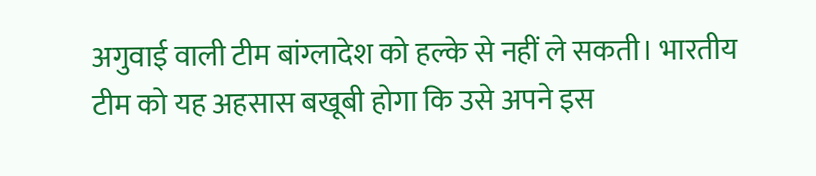अगुवाई वाली टीम बांग्लादेश को हल्के से नहीं ले सकती। भारतीय टीम को यह अहसास बखूबी होगा कि उसे अपने इस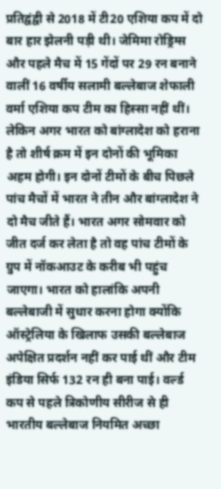प्रतिद्वंद्वी से 2018 में टी20 एशिया कप में दो बार हार झेलनी पड़ी थी। जेमिमा रोड्रिग्स और पहले मैच में 15 गेंदों पर 29 रन बनाने वालीं 16 वर्षीय सलामी बल्लेबाज शेफाली वर्मा एशिया कप टीम का हिस्सा नहीं थीं। लेकिन अगर भारत को बांग्लादेश को हराना है तो शीर्ष क्रम में इन दोनों की भूमिका अहम होगी। इन दोनों टीमों के बीच पिछले पांच मैचों में भारत ने तीन और बांग्लादेश ने दो मैच जीते हैं। भारत अगर सोमवार को जीत दर्ज कर लेता है तो वह पांच टीमों के ग्रुप में नॉकआउट के करीब भी पहुंच जाएगा। भारत को हालांकि अपनी बल्लेबाजी में सुधार करना होगा क्योंकि ऑस्ट्रेलिया के खिलाफ उसकी बल्लेबाज अपेक्षित प्रदर्शन नहीं कर पाई थीं और टीम इंडिया सिर्फ 132 रन ही बना पाई। वर्ल्ड कप से पहले त्रिकोणीय सीरीज से ही भारतीय बल्लेबाज नियमित अच्छा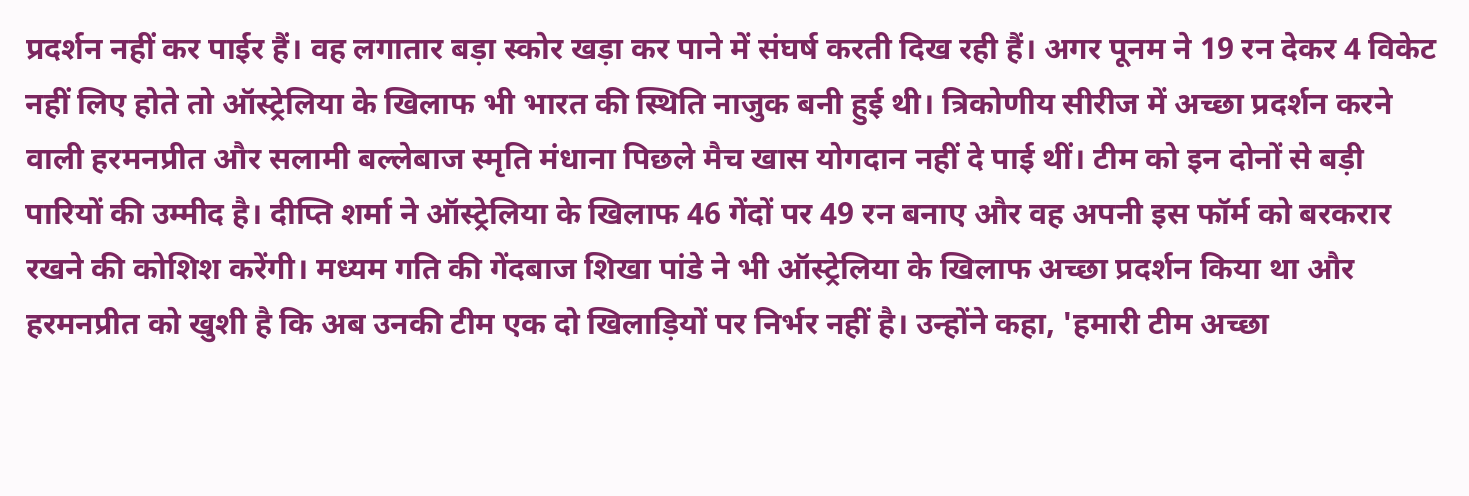प्रदर्शन नहीं कर पाईर हैं। वह लगातार बड़ा स्कोर खड़ा कर पाने में संघर्ष करती दिख रही हैं। अगर पूनम ने 19 रन देकर 4 विकेट नहीं लिए होते तो ऑस्ट्रेलिया के खिलाफ भी भारत की स्थिति नाजुक बनी हुई थी। त्रिकोणीय सीरीज में अच्छा प्रदर्शन करने वाली हरमनप्रीत और सलामी बल्लेबाज स्मृति मंधाना पिछले मैच खास योगदान नहीं दे पाई थीं। टीम को इन दोनों से बड़ी पारियों की उम्मीद है। दीप्ति शर्मा ने ऑस्ट्रेलिया के खिलाफ 46 गेंदों पर 49 रन बनाए और वह अपनी इस फॉर्म को बरकरार रखने की कोशिश करेंगी। मध्यम गति की गेंदबाज शिखा पांडे ने भी ऑस्ट्रेलिया के खिलाफ अच्छा प्रदर्शन किया था और हरमनप्रीत को खुशी है कि अब उनकी टीम एक दो खिलाड़ियों पर निर्भर नहीं है। उन्होंने कहा, 'हमारी टीम अच्छा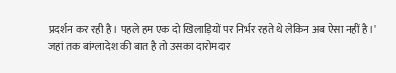प्रदर्शन कर रही है। पहले हम एक दो खिलाड़ियों पर निर्भर रहते थे लेकिन अब ऐसा नहीं है।' जहां तक बांग्लादेश की बात है तो उसका दारोमदार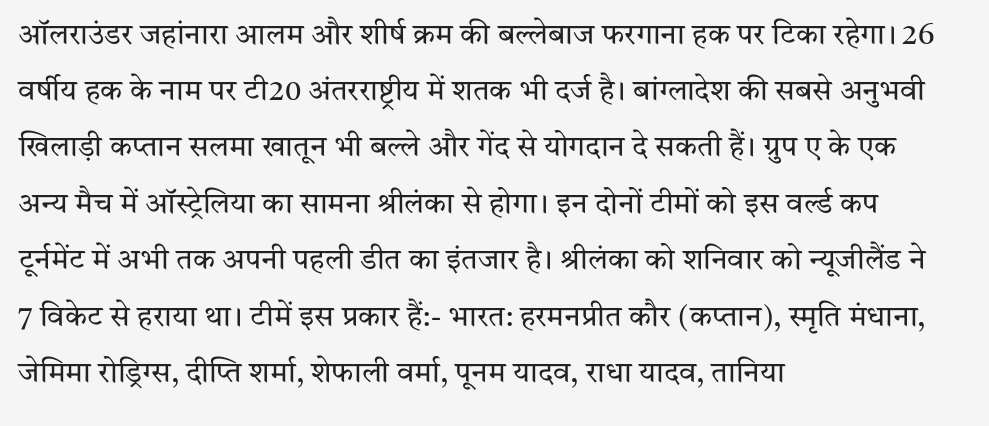ऑलराउंडर जहांनारा आलम और शीर्ष क्रम की बल्लेबाज फरगाना हक पर टिका रहेगा। 26 वर्षीय हक के नाम पर टी20 अंतरराष्ट्रीय में शतक भी दर्ज है। बांग्लादेश की सबसे अनुभवी खिलाड़ी कप्तान सलमा खातून भी बल्ले और गेंद से योगदान दे सकती हैं। ग्रुप ए के एक अन्य मैच में ऑस्ट्रेलिया का सामना श्रीलंका से होगा। इन दोनों टीमों को इस वर्ल्ड कप टूर्नमेंट में अभी तक अपनी पहली डीत का इंतजार है। श्रीलंका को शनिवार को न्यूजीलैंड ने 7 विकेट से हराया था। टीमें इस प्रकार हैं:- भारत: हरमनप्रीत कौर (कप्तान), स्मृति मंधाना, जेमिमा रोड्रिग्स, दीप्ति शर्मा, शेफाली वर्मा, पूनम यादव, राधा यादव, तानिया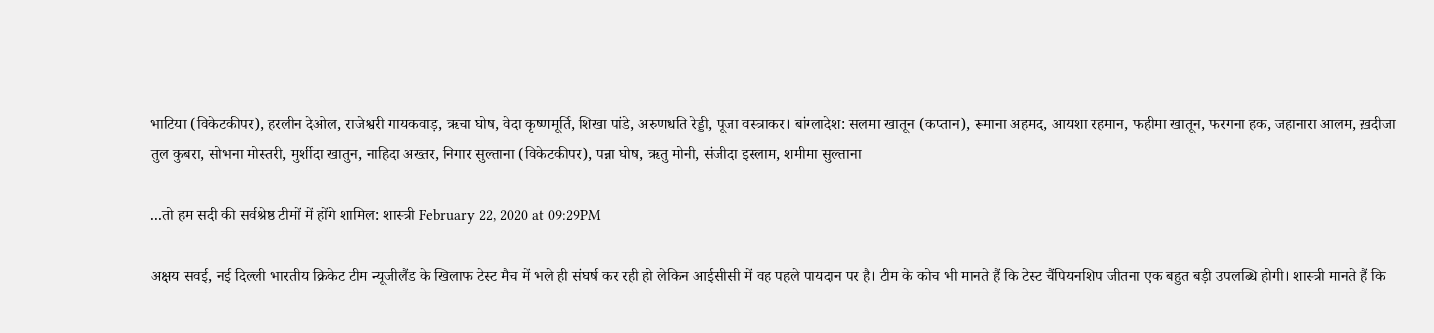भाटिया (विकेटकीपर), हरलीन देओल, राजेश्वरी गायकवाड़, ऋचा घोष, वेदा कृष्णमूर्ति, शिखा पांडे, अरुणधति रेड्डी, पूजा वस्त्राकर। बांग्लादेश: सलमा खातून (कप्तान), रूमाना अहमद, आयशा रहमान, फहीमा खातून, फरगना हक, जहानारा आलम, ख़दीजा तुल कुबरा, सोभना मोस्तरी, मुर्शीदा खातुन, नाहिदा अख्तर, निगार सुल्ताना (विकेटकीपर), पन्ना घोष, ऋतु मोनी, संजीदा इस्लाम, शमीमा सुल्ताना

...तो हम सदी की सर्वश्रेष्ठ टीमों में होंगे शामिल: शास्त्री February 22, 2020 at 09:29PM

अक्षय सवई, नई दिल्ली भारतीय क्रिकेट टीम न्यूजीलैंड के खिलाफ टेस्ट मैच में भले ही संघर्ष कर रही हो लेकिन आईसीसी में वह पहले पायदान पर है। टीम के कोच भी मानते हैं कि टेस्ट चैंपियनशिप जीतना एक बहुत बड़ी उपलब्धि होगी। शास्त्री मानते हैं कि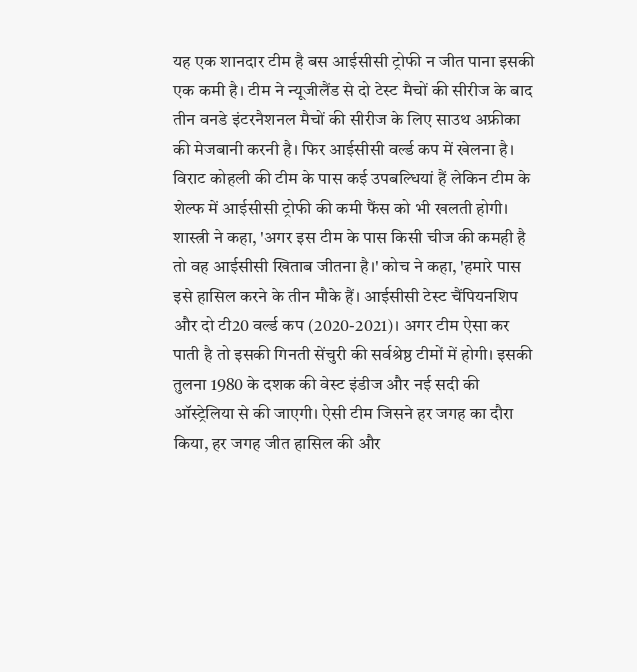यह एक शानदार टीम है बस आईसीसी ट्रोफी न जीत पाना इसकी एक कमी है। टीम ने न्यूजीलैंड से दो टेस्ट मैचों की सीरीज के बाद तीन वनडे इंटरनैशनल मैचों की सीरीज के लिए साउथ अफ्रीका की मेजबानी करनी है। फिर आईसीसी वर्ल्ड कप में खेलना है। विराट कोहली की टीम के पास कई उपबल्धियां हैं लेकिन टीम के शेल्फ में आईसीसी ट्रोफी की कमी फैंस को भी खलती होगी। शास्त्री ने कहा, 'अगर इस टीम के पास किसी चीज की कमही है तो वह आईसीसी खिताब जीतना है।' कोच ने कहा, 'हमारे पास इसे हासिल करने के तीन मौके हैं। आईसीसी टेस्ट चैंपियनशिप और दो टी20 वर्ल्ड कप (2020-2021)। अगर टीम ऐसा कर पाती है तो इसकी गिनती सेंचुरी की सर्वश्रेष्ठ टीमों में होगी। इसकी तुलना 1980 के दशक की वेस्ट इंडीज और नई सदी की ऑस्ट्रेलिया से की जाएगी। ऐसी टीम जिसने हर जगह का दौरा किया, हर जगह जीत हासिल की और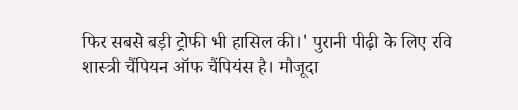फिर सबसे बड़ी ट्रोफी भी हासिल की।' पुरानी पीढ़ी के लिए रवि शास्त्री चैंपियन ऑफ चैंपियंस है। मौजूदा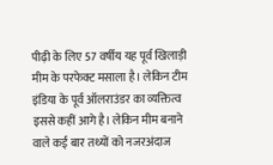पीढ़ी के लिए 57 वर्षीय यह पूर्व खिलाड़ी मीम के परफेक्ट मसाला है। लेकिन टीम इंडिया के पूर्व ऑलराउंडर का व्यक्तित्व इससे कहीं आगे है। लेकिन मीम बनाने वाले कई बार तथ्यों को नजरअंदाज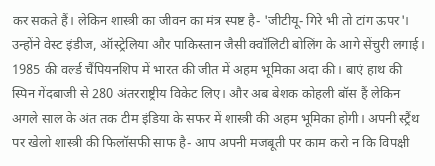कर सकते हैं। लेकिन शास्त्री का जीवन का मंत्र स्पष्ट है- 'जीटीयू- गिरे भी तो टांग ऊपर'। उन्होंने वेस्ट इंडीज, ऑस्ट्रेलिया और पाकिस्तान जैसी क्वॉलिटी बोलिंग के आगे सेंचुरी लगाई। 1985 की वर्ल्ड चैंपियनशिप में भारत की जीत में अहम भूमिका अदा की। बाएं हाथ की स्पिन गेंदबाजी से 280 अंतरराष्ट्रीय विकेट लिए। और अब बेशक कोहली बॉस हैं लेकिन अगले साल के अंत तक टीम इंडिया के सफर में शास्त्री की अहम भूमिका होगी। अपनी स्ट्रैंथ पर खेलो शास्त्री की फिलॉसफी साफ है- आप अपनी मजबूती पर काम करो न कि विपक्षी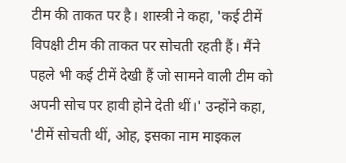टीम की ताकत पर है। शास्त्री ने कहा, 'कई टीमें विपक्षी टीम की ताकत पर सोचती रहती हैं। मैंने पहले भी कई टीमें देखी हैं जो सामने वाली टीम को अपनी सोच पर हावी होने देती थीं।' उन्होंने कहा, 'टीमें सोचती थीं, ओह, इसका नाम माइकल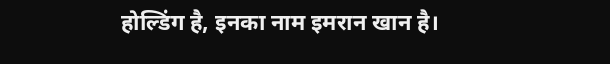होल्डिंग है, इनका नाम इमरान खान है।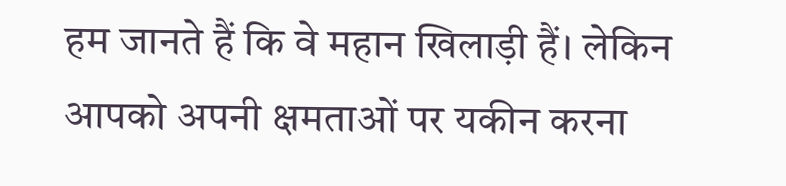हम जानते हैं कि वे महान खिलाड़ी हैं। लेकिन आपको अपनी क्षमताओं पर यकीन करना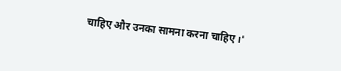चाहिए और उनका सामना करना चाहिए।'